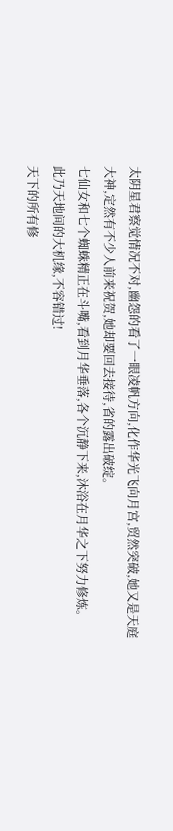太阴星君察觉情况不对,幽怨的看了一眼凌帆方向,化作华光飞向月宫,贸然突破,她又是天庭大神,定然有不少人前来祝贺,她却要回去接待,省的露出破绽。
七仙女和七个蜘蛛精正在斗嘴,看到月华垂落,各个沉静下来,沐浴在月华之下努力修炼。
此乃天地间的大机缘,不容错过!
天下的所有修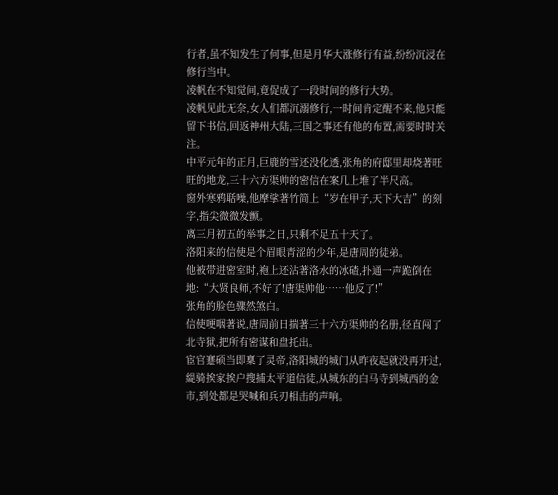行者,虽不知发生了何事,但是月华大涨修行有益,纷纷沉浸在修行当中。
凌帆在不知觉间,竟促成了一段时间的修行大势。
凌帆见此无奈,女人们都沉溺修行,一时间肯定醒不来,他只能留下书信,回返神州大陆,三国之事还有他的布置,需要时时关注。
中平元年的正月,巨鹿的雪还没化透,张角的府邸里却烧著旺旺的地龙,三十六方渠帅的密信在案几上堆了半尺高。
窗外寒鸦聒噪,他摩挲著竹简上“岁在甲子,天下大吉”的刻字,指尖微微发颤。
离三月初五的举事之日,只剩不足五十天了。
洛阳来的信使是个眉眼青涩的少年,是唐周的徒弟。
他被带进密室时,袍上还沾著洛水的冰碴,扑通一声跪倒在地:“大贤良师,不好了!唐渠帅他……他反了!”
张角的脸色骤然煞白。
信使哽咽著说,唐周前日揣著三十六方渠帅的名册,径直闯了北寺狱,把所有密谋和盘托出。
宦官蹇硕当即稟了灵帝,洛阳城的城门从昨夜起就没再开过,緹骑挨家挨户搜捕太平道信徒,从城东的白马寺到城西的金市,到处都是哭喊和兵刃相击的声响。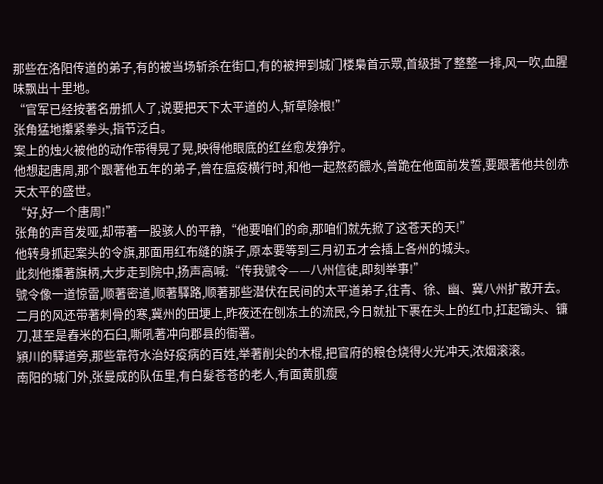那些在洛阳传道的弟子,有的被当场斩杀在街口,有的被押到城门楼梟首示眾,首级掛了整整一排,风一吹,血腥味飘出十里地。
“官军已经按著名册抓人了,说要把天下太平道的人,斩草除根!”
张角猛地攥紧拳头,指节泛白。
案上的烛火被他的动作带得晃了晃,映得他眼底的红丝愈发狰狞。
他想起唐周,那个跟著他五年的弟子,曾在瘟疫横行时,和他一起熬药餵水,曾跪在他面前发誓,要跟著他共创赤天太平的盛世。
“好,好一个唐周!”
张角的声音发哑,却带著一股骇人的平静,“他要咱们的命,那咱们就先掀了这苍天的天!”
他转身抓起案头的令旗,那面用红布缝的旗子,原本要等到三月初五才会插上各州的城头。
此刻他攥著旗柄,大步走到院中,扬声高喊:“传我號令——八州信徒,即刻举事!”
號令像一道惊雷,顺著密道,顺著驛路,顺著那些潜伏在民间的太平道弟子,往青、徐、幽、冀八州扩散开去。
二月的风还带著刺骨的寒,冀州的田埂上,昨夜还在刨冻土的流民,今日就扯下裹在头上的红巾,扛起锄头、镰刀,甚至是舂米的石臼,嘶吼著冲向郡县的衙署。
潁川的驛道旁,那些靠符水治好疫病的百姓,举著削尖的木棍,把官府的粮仓烧得火光冲天,浓烟滚滚。
南阳的城门外,张曼成的队伍里,有白髮苍苍的老人,有面黄肌瘦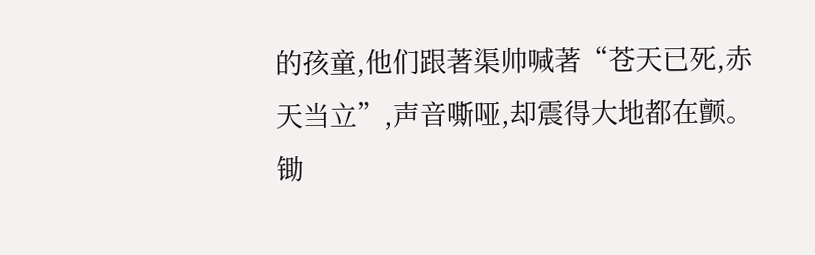的孩童,他们跟著渠帅喊著“苍天已死,赤天当立”,声音嘶哑,却震得大地都在颤。
锄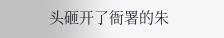头砸开了衙署的朱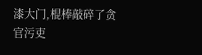漆大门,棍棒敲碎了贪官污吏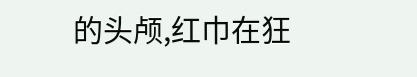的头颅,红巾在狂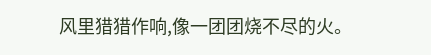风里猎猎作响,像一团团烧不尽的火。